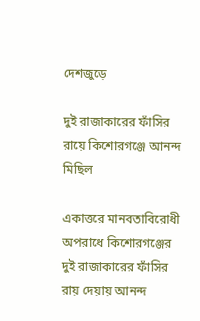দেশজুড়ে

দুই রাজাকারের ফাঁসির রায়ে কিশোরগঞ্জে আনন্দ মিছিল

একাত্তরে মানবতাবিরোধী অপরাধে কিশোরগঞ্জের দুই রাজাকারের ফাঁসির রায় দেয়ায় আনন্দ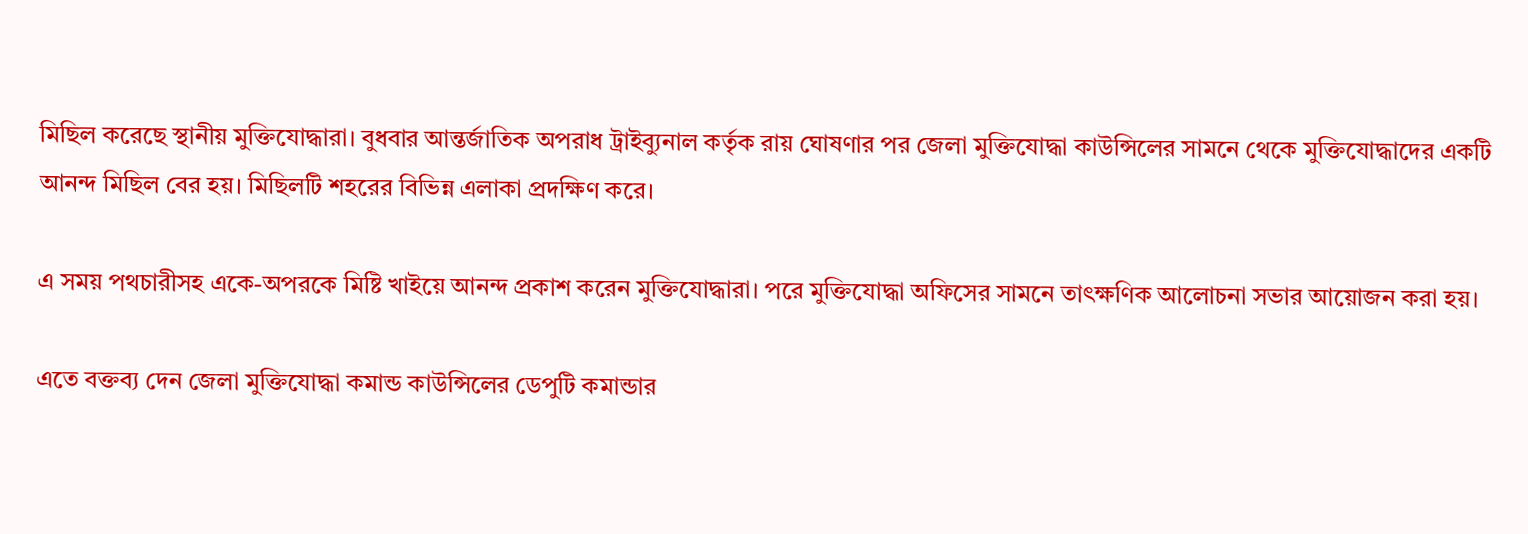মিছিল করেছে স্থানীয় মুক্তিযোদ্ধারা। বুধবার আন্তর্জাতিক অপরাধ ট্রাইব্যুনাল কর্তৃক রায় ঘোষণার পর জেলা মুক্তিযোদ্ধা কাউন্সিলের সামনে থেকে মুক্তিযোদ্ধাদের একটি আনন্দ মিছিল বের হয়। মিছিলটি শহরের বিভিন্ন এলাকা প্রদক্ষিণ করে।

এ সময় পথচারীসহ একে-অপরকে মিষ্টি খাইয়ে আনন্দ প্রকাশ করেন মুক্তিযোদ্ধারা। পরে মুক্তিযোদ্ধা অফিসের সামনে তাৎক্ষণিক আলোচনা সভার আয়োজন করা হয়।

এতে বক্তব্য দেন জেলা মুক্তিযোদ্ধা কমান্ড কাউন্সিলের ডেপুটি কমান্ডার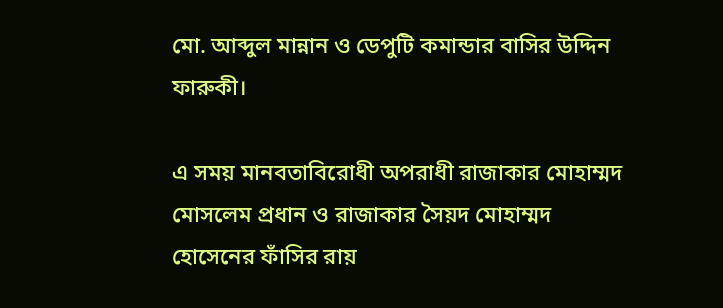মো. আব্দুল মান্নান ও ডেপুটি কমান্ডার বাসির উদ্দিন ফারুকী।

এ সময় মানবতাবিরোধী অপরাধী রাজাকার মোহাম্মদ মোসলেম প্রধান ও রাজাকার সৈয়দ মোহাম্মদ হোসেনের ফাঁসির রায়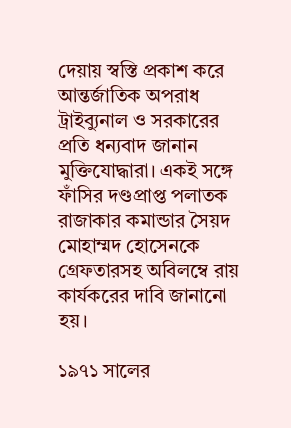দেয়ায় স্বস্তি প্রকাশ করে আন্তর্জাতিক অপরাধ ট্রাইব্যুনাল ও সরকারের প্রতি ধন্যবাদ জানান মুক্তিযোদ্ধারা। একই সঙ্গে ফাঁসির দণ্ডপ্রাপ্ত পলাতক রাজাকার কমান্ডার সৈয়দ মোহাম্মদ হোসেনকে গ্রেফতারসহ অবিলম্বে রায় কার্যকরের দাবি জানানো হয়।

১৯৭১ সালের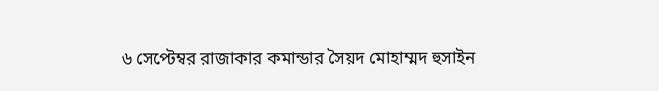৬ সেপ্টেম্বর রাজাকার কমান্ডার সৈয়দ মোহাম্মদ হুসাইন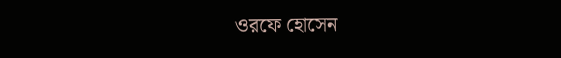ওরফে হোসেন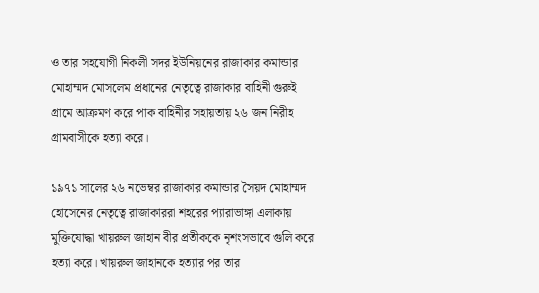ও তার সহযোগী নিকলী সদর ইউনিয়নের রাজাকার কমান্ডার মোহাম্মদ মোসলেম প্রধানের নেতৃত্বে রাজাকার বাহিনী গুরুই গ্রামে আক্রমণ করে পাক বাহিনীর সহায়তায় ২৬ জন নিরীহ গ্রামবাসীকে হত্যা করে।

১৯৭১ সালের ২৬ নভেম্বর রাজাকার কমান্ডার সৈয়দ মোহাম্মদ হোসেনের নেতৃত্বে রাজাকাররা শহরের প্যারাভাঙ্গা এলাকায় মুক্তিযোদ্ধা খায়রুল জাহান বীর প্রতীককে নৃশংসভাবে গুলি করে হত্যা করে। খায়রুল জাহানকে হত্যার পর তার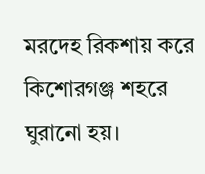মরদেহ রিকশায় করে কিশোরগঞ্জ শহরে ঘুরানো হয়।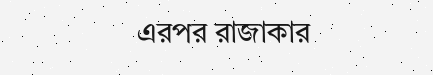এরপর রাজাকার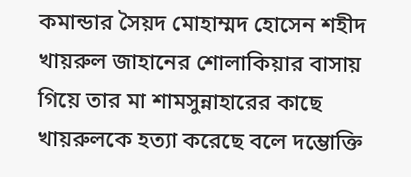কমান্ডার সৈয়দ মোহাম্মদ হোসেন শহীদ খায়রুল জাহানের শোলাকিয়ার বাসায় গিয়ে তার মা শামসুন্নাহারের কাছে খায়রুলকে হত্যা করেছে বলে দম্ভোক্তি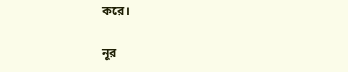করে।

নূর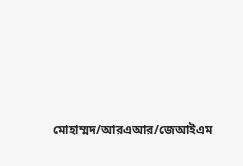মোহাম্মদ/আরএআর/জেআইএম